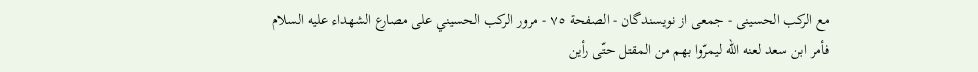مع الركب الحسينى - جمعی از نویسندگان - الصفحة ٧٥ - مرور الركب الحسيني على مصارع الشهداء عليه السلام
فأمر ابن سعد لعنه اللّه ليمرّوا بهم من المقتل حتّى رأين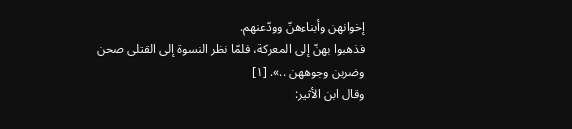إخوانهن وأبناءهنّ وودّعنهم.
فذهبوا بهنّ إلى المعركة، فلمّا نظر النسوة إلى القتلى صحن وضربن وجوههن ..». [١]
وقال ابن الأثير: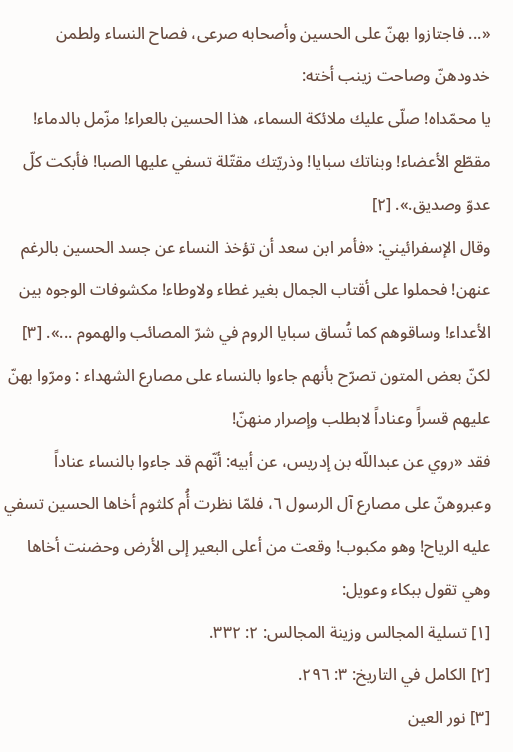«... فاجتازوا بهنّ على الحسين وأصحابه صرعى، فصاح النساء ولطمن خدودهنّ وصاحت زينب أخته:
يا محمّداه! صلّى عليك ملائكة السماء، هذا الحسين بالعراء! مزّمل بالدماء! مقطّع الأعضاء! وبناتك سبايا! وذريّتك مقتّلة تسفي عليها الصبا! فأبكت كلّ عدوّ وصديق.». [٢]
وقال الإسفرائيني: «فأمر ابن سعد أن تؤخذ النساء عن جسد الحسين بالرغم عنهن! فحملوا على أقتاب الجمال بغير غطاء ولاوطاء! مكشوفات الوجوه بين الأعداء! وساقوهم كما تُساق سبايا الروم في شرّ المصائب والهموم ...». [٣]
لكنّ بعض المتون تصرّح بأنهم جاءوا بالنساء على مصارع الشهداء : ومرّوا بهنّ عليهم قسراً وعناداً لابطلب وإصرار منهنّ!
فقد «روي عن عبداللّه بن إدريس، عن أبيه: أنّهم قد جاءوا بالنساء عناداً وعبروهنّ على مصارع آل الرسول ٦، فلمّا نظرت أُم كلثوم أخاها الحسين تسفي عليه الرياح! وهو مكبوب! وقعت من أعلى البعير إلى الأرض وحضنت أخاها وهي تقول ببكاء وعويل:
[١] تسلية المجالس وزينة المجالس: ٢: ٣٣٢.
[٢] الكامل في التاريخ: ٣: ٢٩٦.
[٣] نور العين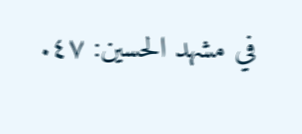في مشهد الحسين: ٤٧.